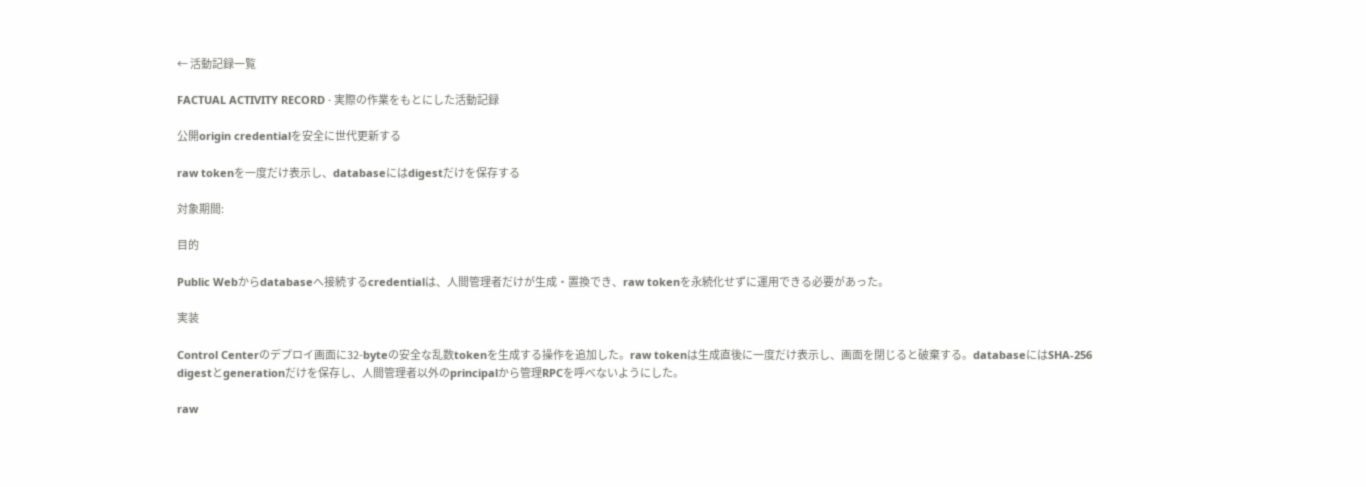← 活動記録一覧

FACTUAL ACTIVITY RECORD · 実際の作業をもとにした活動記録

公開origin credentialを安全に世代更新する

raw tokenを一度だけ表示し、databaseにはdigestだけを保存する

対象期間:

目的

Public Webからdatabaseへ接続するcredentialは、人間管理者だけが生成・置換でき、raw tokenを永続化せずに運用できる必要があった。

実装

Control Centerのデプロイ画面に32-byteの安全な乱数tokenを生成する操作を追加した。raw tokenは生成直後に一度だけ表示し、画面を閉じると破棄する。databaseにはSHA-256 digestとgenerationだけを保存し、人間管理者以外のprincipalから管理RPCを呼べないようにした。

raw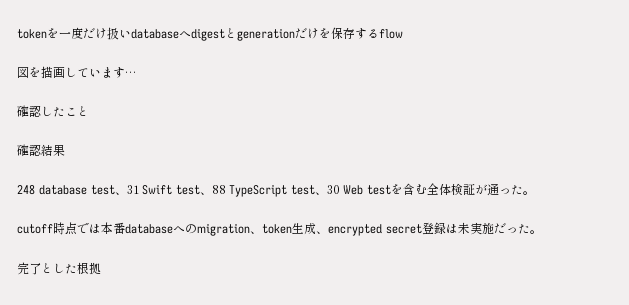tokenを一度だけ扱いdatabaseへdigestとgenerationだけを保存するflow

図を描画しています…

確認したこと

確認結果

248 database test、31 Swift test、88 TypeScript test、30 Web testを含む全体検証が通った。

cutoff時点では本番databaseへのmigration、token生成、encrypted secret登録は未実施だった。

完了とした根拠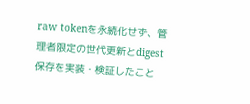raw tokenを永続化せず、管理者限定の世代更新とdigest保存を実装・検証したこと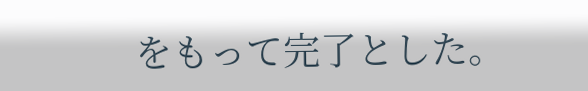をもって完了とした。